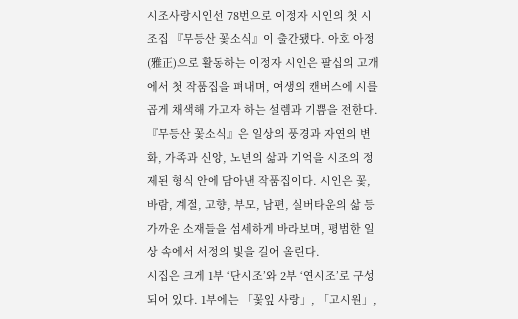시조사랑시인선 78번으로 이정자 시인의 첫 시조집 『무등산 꽃소식』이 출간됐다. 아호 아정(雅正)으로 활동하는 이정자 시인은 팔십의 고개에서 첫 작품집을 펴내며, 여생의 캔버스에 시를 곱게 채색해 가고자 하는 설렘과 기쁨을 전한다.
『무등산 꽃소식』은 일상의 풍경과 자연의 변화, 가족과 신앙, 노년의 삶과 기억을 시조의 정제된 형식 안에 담아낸 작품집이다. 시인은 꽃, 바람, 계절, 고향, 부모, 남편, 실버타운의 삶 등 가까운 소재들을 섬세하게 바라보며, 평범한 일상 속에서 서정의 빛을 길어 올린다.
시집은 크게 1부 ‘단시조’와 2부 ‘연시조’로 구성되어 있다. 1부에는 「꽃잎 사랑」, 「고시원」,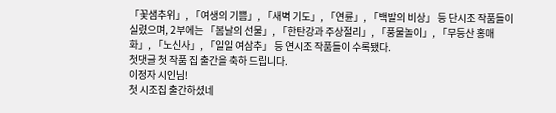「꽃샘추위」, 「여생의 기쁨」, 「새벽 기도」, 「연륜」, 「백발의 비상」 등 단시조 작품들이 실렸으며, 2부에는 「봄날의 선물」, 「한탄강과 주상절리」, 「풍물놀이」, 「무등산 홍매화」, 「노신사」, 「일일 여삼추」 등 연시조 작품들이 수록됐다.
첫댓글 첫 작품 집 출간을 축하 드립니다.
이정자 시인님!
첫 시조집 출간하셨네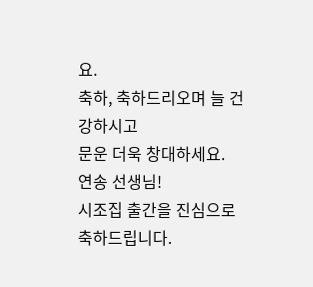요.
축하, 축하드리오며 늘 건강하시고
문운 더욱 창대하세요.
연송 선생님!
시조집 출간을 진심으로 축하드립니다.